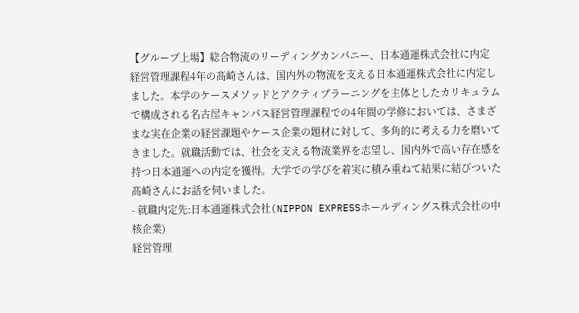【グループ上場】総合物流のリーディングカンパニー、日本通運株式会社に内定
経営管理課程4年の髙崎さんは、国内外の物流を支える日本通運株式会社に内定しました。本学のケースメソッドとアクティブラーニングを主体としたカリキュラムで構成される名古屋キャンパス経営管理課程での4年間の学修においては、さまざまな実在企業の経営課題やケース企業の題材に対して、多角的に考える力を磨いてきました。就職活動では、社会を支える物流業界を志望し、国内外で高い存在感を持つ日本通運への内定を獲得。大学での学びを着実に積み重ねて結果に結びついた髙崎さんにお話を伺いました。
- 就職内定先:日本通運株式会社(NIPPON EXPRESSホールディングス株式会社の中核企業)
経営管理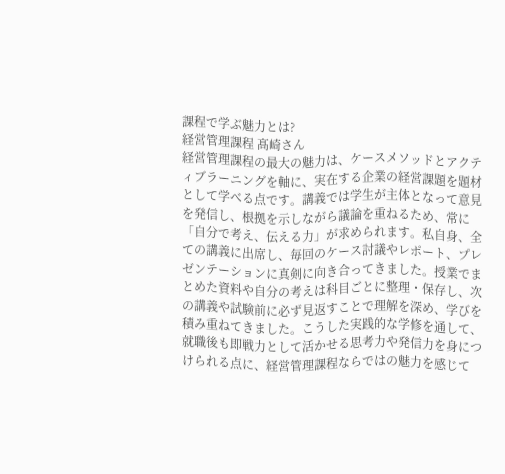課程で学ぶ魅力とは?
経営管理課程 髙崎さん
経営管理課程の最大の魅力は、ケースメソッドとアクティブラーニングを軸に、実在する企業の経営課題を題材として学べる点です。講義では学生が主体となって意見を発信し、根拠を示しながら議論を重ねるため、常に「自分で考え、伝える力」が求められます。私自身、全ての講義に出席し、毎回のケース討議やレポート、プレゼンテーションに真剣に向き合ってきました。授業でまとめた資料や自分の考えは科目ごとに整理・保存し、次の講義や試験前に必ず見返すことで理解を深め、学びを積み重ねてきました。こうした実践的な学修を通して、就職後も即戦力として活かせる思考力や発信力を身につけられる点に、経営管理課程ならではの魅力を感じて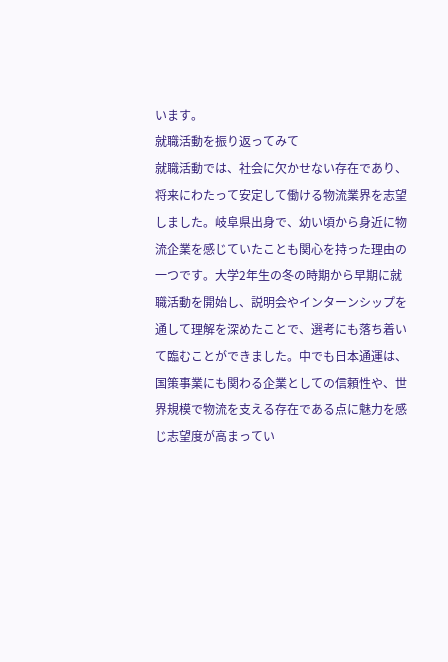います。
就職活動を振り返ってみて
就職活動では、社会に欠かせない存在であり、将来にわたって安定して働ける物流業界を志望しました。岐阜県出身で、幼い頃から身近に物流企業を感じていたことも関心を持った理由の一つです。大学2年生の冬の時期から早期に就職活動を開始し、説明会やインターンシップを通して理解を深めたことで、選考にも落ち着いて臨むことができました。中でも日本通運は、国策事業にも関わる企業としての信頼性や、世界規模で物流を支える存在である点に魅力を感じ志望度が高まってい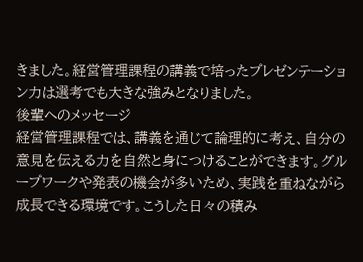きました。経営管理課程の講義で培ったプレゼンテーション力は選考でも大きな強みとなりました。
後輩へのメッセージ
経営管理課程では、講義を通じて論理的に考え、自分の意見を伝える力を自然と身につけることができます。グループワークや発表の機会が多いため、実践を重ねながら成長できる環境です。こうした日々の積み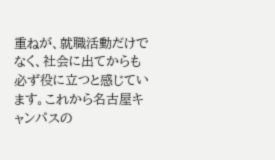重ねが、就職活動だけでなく、社会に出てからも必ず役に立つと感じています。これから名古屋キャンパスの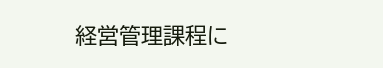経営管理課程に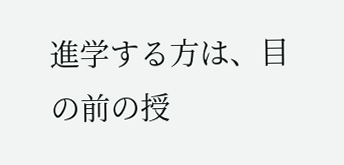進学する方は、目の前の授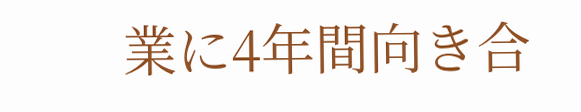業に4年間向き合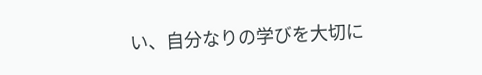い、自分なりの学びを大切に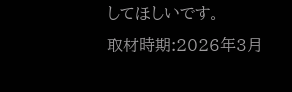してほしいです。
取材時期:2026年3月